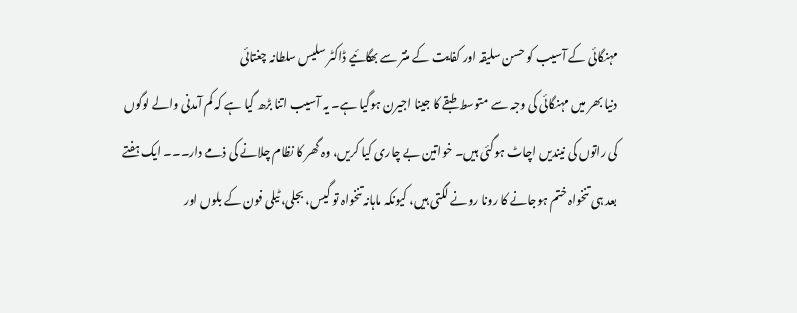مہنگائی کے آسیب کو حسن سلیقہ اور کفایت کے منتر سے بھگائیے ڈاکٹر سلیس سلطانہ چغتائی
دنیا بھر میں مہنگائی کی وجہ سے متوسط طبقے کا جینا اجیرن ہوگیا ہے۔ یہ آسیب اتنا بڑھ گیا ہے کہ کم آمدنی والے لوگوں کی راتوں کی نیندیں اچاٹ ہوگئی ہیں۔ خواتین بے چاری کیا کریں، وہ گھر کا نظام چلانے کی ذمے دار۔۔۔ ایک ہفتے بعد ہی تنخواہ ختم ہوجانے کا رونا رونے لگتی ہیں، کیونکہ ماہانہ تنخواہ تو گیس، بجلی، ٹیلی فون کے بلوں اور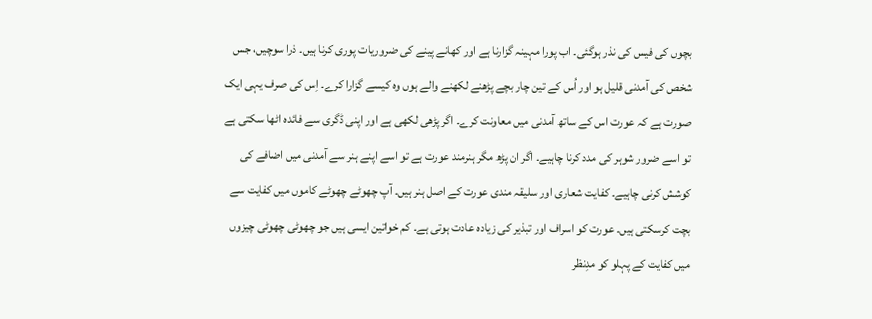بچوں کی فیس کی نذر ہوگئی۔ اب پورا مہینہ گزارنا ہے اور کھانے پینے کی ضروریات پوری کرنا ہیں۔ ذرا سوچیں، جس شخص کی آمدنی قلیل ہو اور اُس کے تین چار بچے پڑھنے لکھنے والے ہوں وہ کیسے گزارا کرے۔ اِس کی صرف یہی ایک صورت ہے کہ عورت اس کے ساتھ آمدنی میں معاونت کرے۔ اگر پڑھی لکھی ہے اور اپنی ڈگری سے فائدہ اٹھا سکتی ہے تو اسے ضرور شوہر کی مدد کرنا چاہیے۔ اگر ان پڑھ مگر ہنرمند عورت ہے تو اسے اپنے ہنر سے آمدنی میں اضافے کی کوشش کرنی چاہیے۔ کفایت شعاری اور سلیقہ مندی عورت کے اصل ہنر ہیں۔ آپ چھوٹے چھوٹے کاموں میں کفایت سے بچت کرسکتی ہیں۔ عورت کو اسراف اور تبذیر کی زیادہ عادت ہوتی ہے۔ کم خواتین ایسی ہیں جو چھوٹی چھوٹی چیزوں میں کفایت کے پہلو کو مدِنظر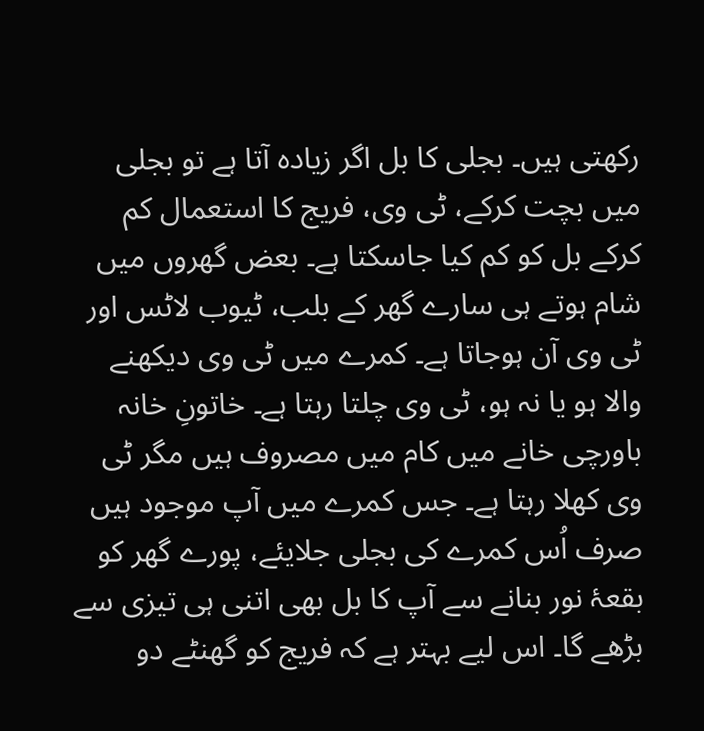رکھتی ہیں۔ بجلی کا بل اگر زیادہ آتا ہے تو بجلی میں بچت کرکے، ٹی وی، فریج کا استعمال کم کرکے بل کو کم کیا جاسکتا ہے۔ بعض گھروں میں شام ہوتے ہی سارے گھر کے بلب، ٹیوب لاٹس اور ٹی وی آن ہوجاتا ہے۔ کمرے میں ٹی وی دیکھنے والا ہو یا نہ ہو، ٹی وی چلتا رہتا ہے۔ خاتونِ خانہ باورچی خانے میں کام میں مصروف ہیں مگر ٹی وی کھلا رہتا ہے۔ جس کمرے میں آپ موجود ہیں صرف اُس کمرے کی بجلی جلایئے، پورے گھر کو بقعۂ نور بنانے سے آپ کا بل بھی اتنی ہی تیزی سے بڑھے گا۔ اس لیے بہتر ہے کہ فریج کو گھنٹے دو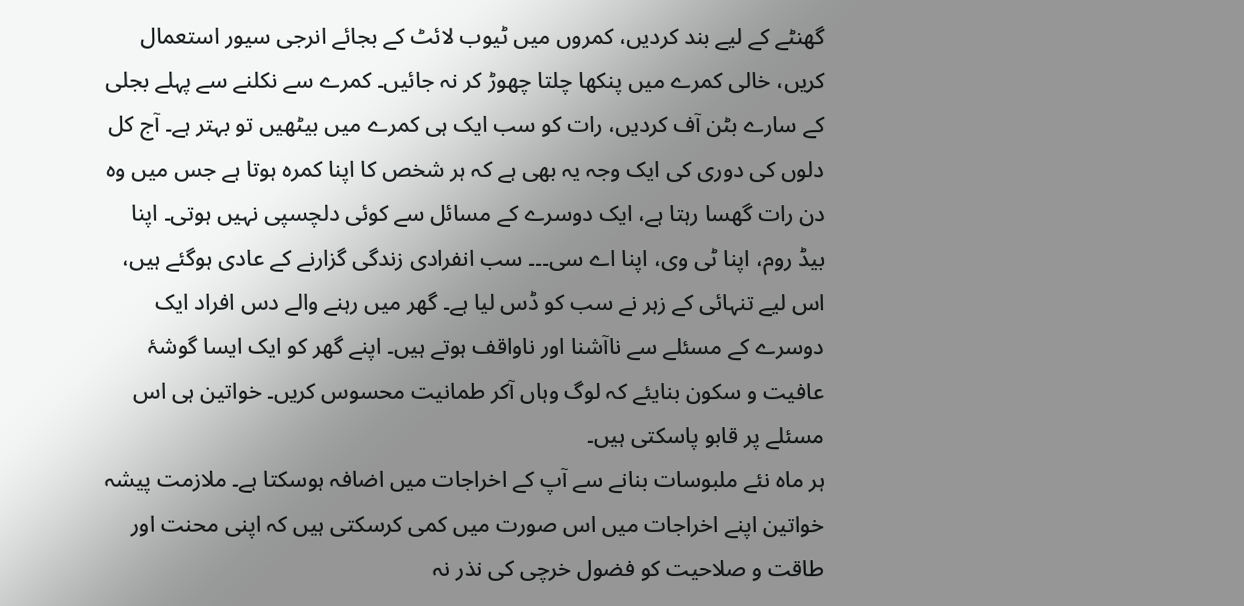گھنٹے کے لیے بند کردیں، کمروں میں ٹیوب لائٹ کے بجائے انرجی سیور استعمال کریں، خالی کمرے میں پنکھا چلتا چھوڑ کر نہ جائیں۔ کمرے سے نکلنے سے پہلے بجلی کے سارے بٹن آف کردیں، رات کو سب ایک ہی کمرے میں بیٹھیں تو بہتر ہے۔ آج کل دلوں کی دوری کی ایک وجہ یہ بھی ہے کہ ہر شخص کا اپنا کمرہ ہوتا ہے جس میں وہ دن رات گھسا رہتا ہے، ایک دوسرے کے مسائل سے کوئی دلچسپی نہیں ہوتی۔ اپنا بیڈ روم، اپنا ٹی وی، اپنا اے سی۔۔۔ سب انفرادی زندگی گزارنے کے عادی ہوگئے ہیں، اس لیے تنہائی کے زہر نے سب کو ڈس لیا ہے۔ گھر میں رہنے والے دس افراد ایک دوسرے کے مسئلے سے ناآشنا اور ناواقف ہوتے ہیں۔ اپنے گھر کو ایک ایسا گوشۂ عافیت و سکون بنایئے کہ لوگ وہاں آکر طمانیت محسوس کریں۔ خواتین ہی اس مسئلے پر قابو پاسکتی ہیں۔
ہر ماہ نئے ملبوسات بنانے سے آپ کے اخراجات میں اضافہ ہوسکتا ہے۔ ملازمت پیشہ خواتین اپنے اخراجات میں اس صورت میں کمی کرسکتی ہیں کہ اپنی محنت اور طاقت و صلاحیت کو فضول خرچی کی نذر نہ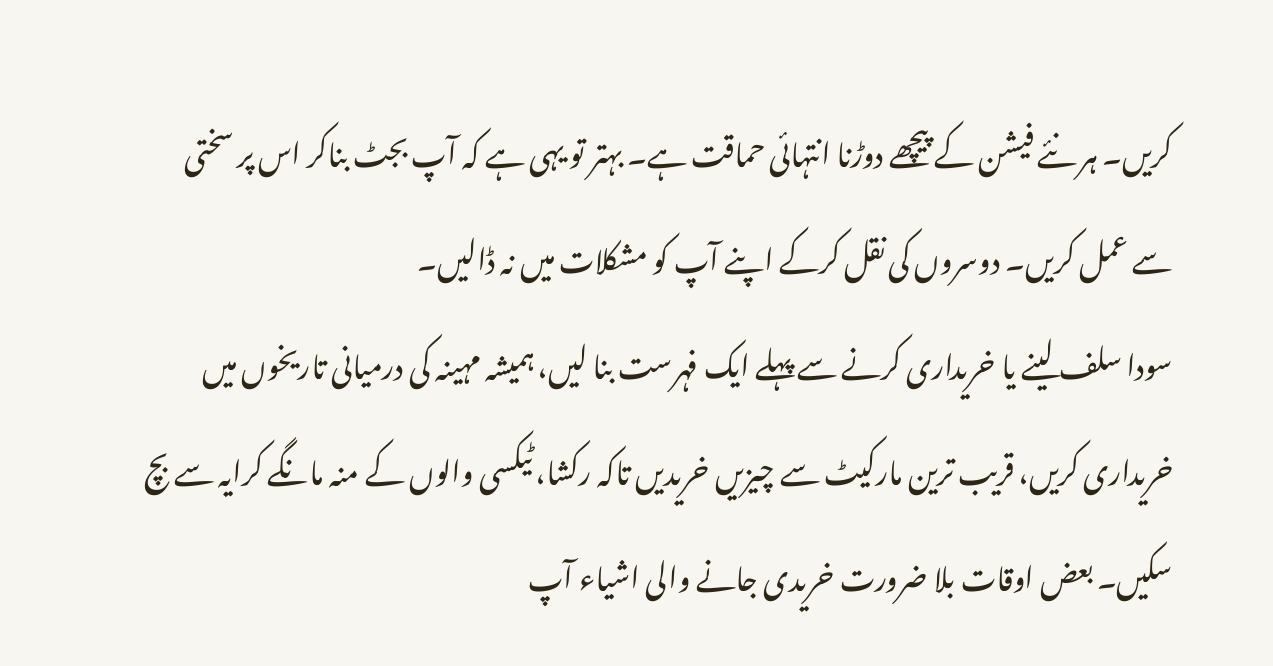کریں۔ ہر نئے فیشن کے پیچھے دوڑنا انتہائی حماقت ہے۔ بہتر تو یہی ہے کہ آپ بجٹ بناکر اس پر سختی سے عمل کریں۔ دوسروں کی نقل کرکے اپنے آپ کو مشکلات میں نہ ڈالیں۔
سودا سلف لینے یا خریداری کرنے سے پہلے ایک فہرست بنا لیں، ہمیشہ مہینہ کی درمیانی تاریخوں میں خریداری کریں، قریب ترین مارکیٹ سے چیزیں خریدیں تاکہ رکشا، ٹیکسی والوں کے منہ مانگے کرایہ سے بچ سکیں۔ بعض اوقات بلا ضرورت خریدی جانے والی اشیاء آپ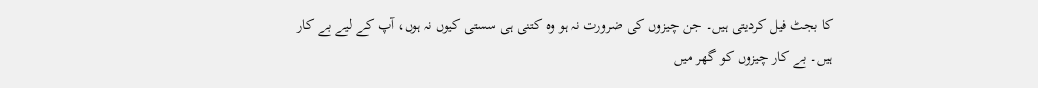کا بجٹ فیل کردیتی ہیں۔ جن چیزوں کی ضرورت نہ ہو وہ کتنی ہی سستی کیوں نہ ہوں، آپ کے لیے بے کار ہیں۔ بے کار چیزوں کو گھر میں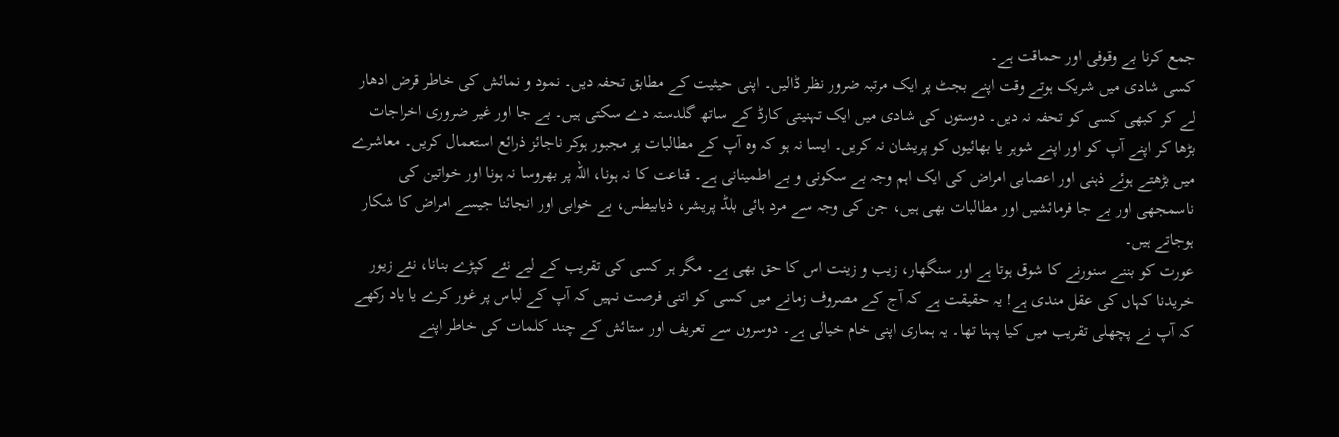جمع کرنا بے وقوفی اور حماقت ہے۔
کسی شادی میں شریک ہوتے وقت اپنے بجٹ پر ایک مرتبہ ضرور نظر ڈالیں۔ اپنی حیثیت کے مطابق تحفہ دیں۔ نمود و نمائش کی خاطر قرض ادھار لے کر کبھی کسی کو تحفہ نہ دیں۔ دوستوں کی شادی میں ایک تہنیتی کارڈ کے ساتھ گلدستہ دے سکتی ہیں۔ بے جا اور غیر ضروری اخراجات بڑھا کر اپنے آپ کو اور اپنے شوہر یا بھائیوں کو پریشان نہ کریں۔ ایسا نہ ہو کہ وہ آپ کے مطالبات پر مجبور ہوکر ناجائز ذرائع استعمال کریں۔ معاشرے میں بڑھتے ہوئے ذہنی اور اعصابی امراض کی ایک اہم وجہ بے سکونی و بے اطمینانی ہے۔ قناعت کا نہ ہونا، اللہ پر بھروسا نہ ہونا اور خواتین کی ناسمجھی اور بے جا فرمائشیں اور مطالبات بھی ہیں، جن کی وجہ سے مرد ہائی بلڈ پریشر، ذیابیطس، بے خوابی اور انجائنا جیسے امراض کا شکار ہوجاتے ہیں۔
عورت کو بننے سنورنے کا شوق ہوتا ہے اور سنگھار، زیب و زینت اس کا حق بھی ہے۔ مگر ہر کسی کی تقریب کے لیے نئے کپڑے بنانا، نئے زیور خریدنا کہاں کی عقل مندی ہے! یہ حقیقت ہے کہ آج کے مصروف زمانے میں کسی کو اتنی فرصت نہیں کہ آپ کے لباس پر غور کرے یا یاد رکھے کہ آپ نے پچھلی تقریب میں کیا پہنا تھا۔ یہ ہماری اپنی خام خیالی ہے۔ دوسروں سے تعریف اور ستائش کے چند کلمات کی خاطر اپنے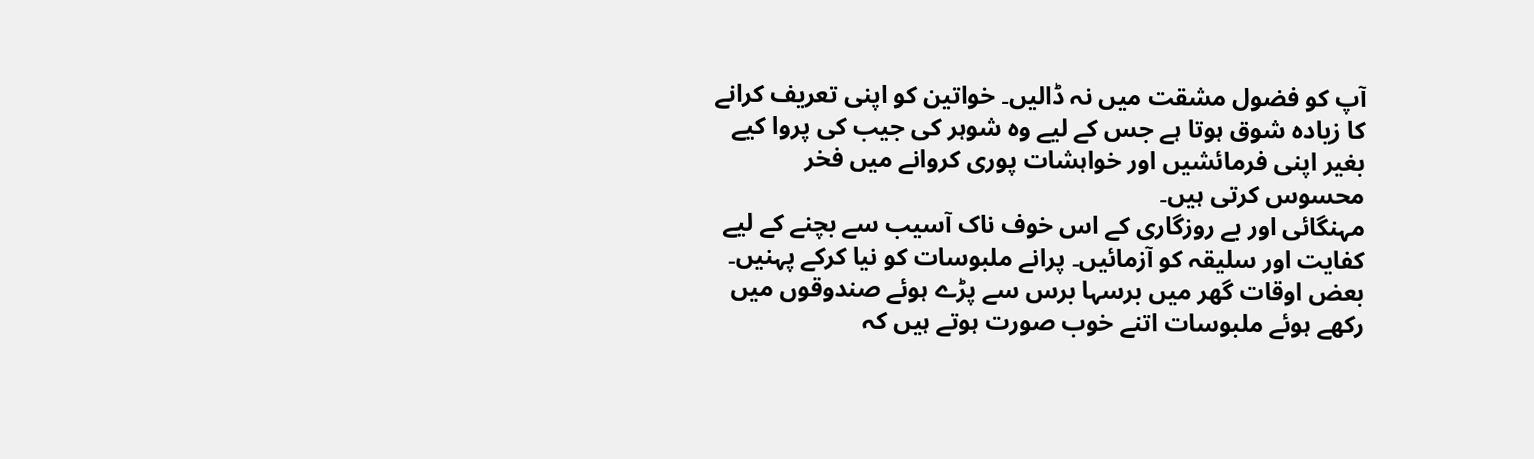آپ کو فضول مشقت میں نہ ڈالیں۔ خواتین کو اپنی تعریف کرانے کا زیادہ شوق ہوتا ہے جس کے لیے وہ شوہر کی جیب کی پروا کیے بغیر اپنی فرمائشیں اور خواہشات پوری کروانے میں فخر محسوس کرتی ہیں۔
مہنگائی اور بے روزگاری کے اس خوف ناک آسیب سے بچنے کے لیے کفایت اور سلیقہ کو آزمائیں۔ پرانے ملبوسات کو نیا کرکے پہنیں۔ بعض اوقات گھر میں برسہا برس سے پڑے ہوئے صندوقوں میں رکھے ہوئے ملبوسات اتنے خوب صورت ہوتے ہیں کہ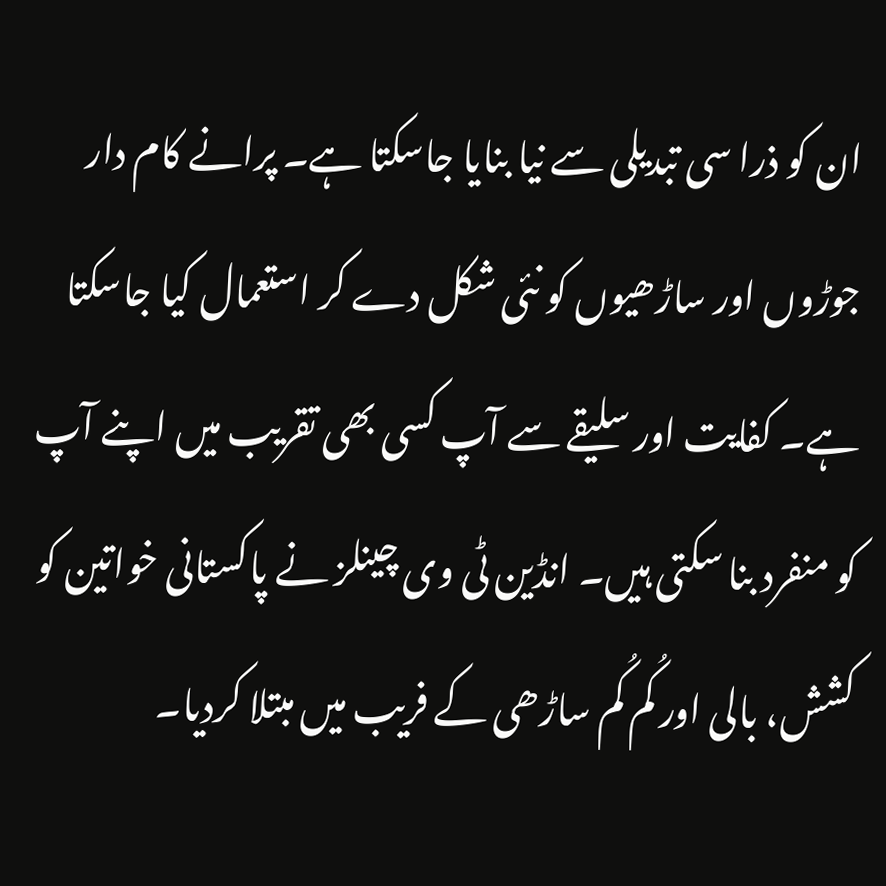ان کو ذرا سی تبدیلی سے نیا بنایا جاسکتا ہے۔ پرانے کام دار جوڑوں اور ساڑھیوں کو نئی شکل دے کر استعمال کیا جاسکتا ہے۔ کفایت اور سلیقے سے آپ کسی بھی تقریب میں اپنے آپ کو منفرد بنا سکتی ہیں۔ انڈین ٹی وی چینلز نے پاکستانی خواتین کو کشش، بالی اور کُم کُم ساڑھی کے فریب میں مبتلا کردیا۔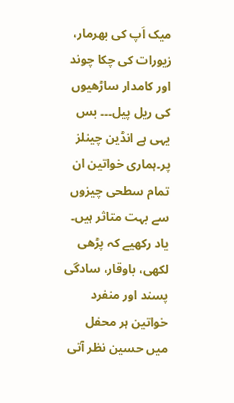میک اَپ کی بھرمار، زیورات کی چکا چوند اور کامدار ساڑھیوں کی ریل پیل۔۔۔ بس یہی ہے انڈین چینلز پر۔ہماری خواتین ان تمام سطحی چیزوں سے بہت متاثر ہیں۔ یاد رکھیے کہ پڑھی لکھی، باوقار، سادگی پسند اور منفرد خواتین ہر محفل میں حسین نظر آتی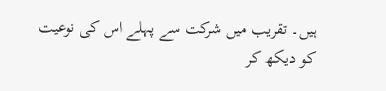ہیں۔ تقریب میں شرکت سے پہلے اس کی نوعیت کو دیکھ کر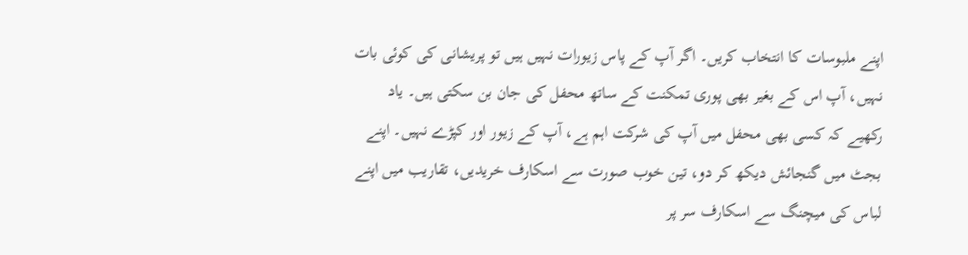اپنے ملبوسات کا انتخاب کریں۔ اگر آپ کے پاس زیورات نہیں ہیں تو پریشانی کی کوئی بات نہیں، آپ اس کے بغیر بھی پوری تمکنت کے ساتھ محفل کی جان بن سکتی ہیں۔ یاد رکھیے کہ کسی بھی محفل میں آپ کی شرکت اہم ہے، آپ کے زیور اور کپڑے نہیں۔ اپنے بجٹ میں گنجائش دیکھ کر دو، تین خوب صورت سے اسکارف خریدیں، تقاریب میں اپنے لباس کی میچنگ سے اسکارف سر پر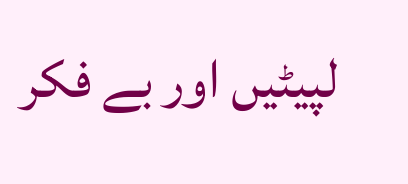لپیٹیں اور بے فکر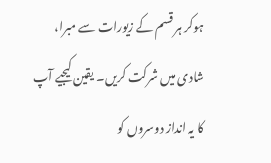ہوکر ہر قسم کے زیورات سے مبرا، شادی میں شرکت کریں۔ یقین کیجیے آپ کا یہ انداز دوسروں کو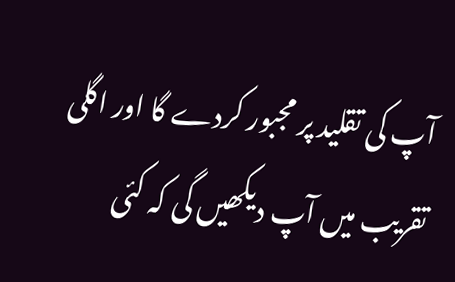آپ کی تقلید پر مجبور کردے گا اور اگلی تقریب میں آپ دیکھیں گی کہ کئی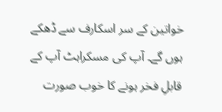خواتین کے سر اسکارف سے ڈھکے ہوں گے۔ آپ کی مسکراہٹ آپ کے قابلِ فخر ہونے کا خوب صورت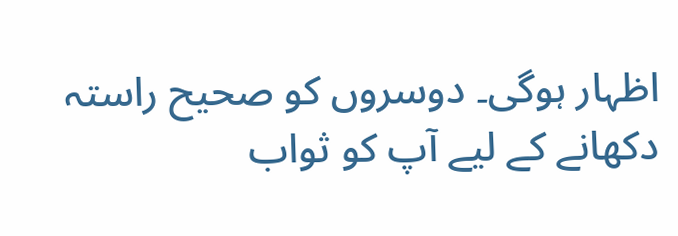اظہار ہوگی۔ دوسروں کو صحیح راستہ دکھانے کے لیے آپ کو ثواب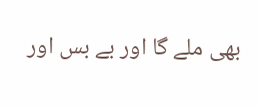بھی ملے گا اور بے بس اور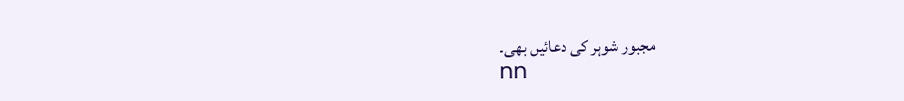مجبور شوہر کی دعائیں بھی۔
nn